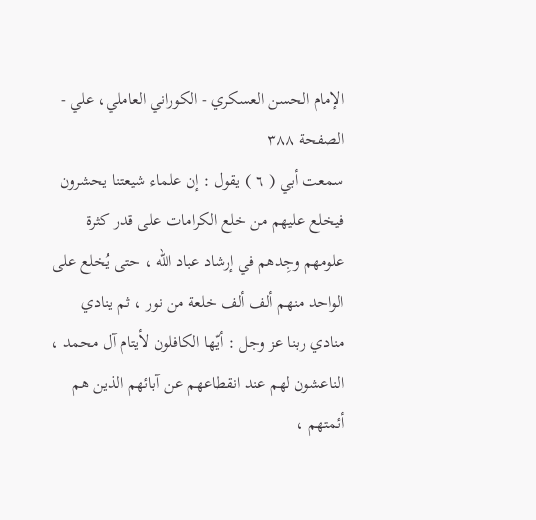الإمام الحسن العسكري - الكوراني العاملي، علي - الصفحة ٣٨٨
سمعت أبي ( ٦ ) يقول : إن علماء شيعتنا يحشرون فيخلع عليهم من خلع الكرامات على قدر كثرة علومهم وجِدهم في إرشاد عباد الله ، حتى يُخلع على الواحد منهم ألف ألف خلعة من نور ، ثم ينادي منادي ربنا عز وجل : أيّها الكافلون لأيتام آل محمد ، الناعشون لهم عند انقطاعهم عن آبائهم الذين هم أئمتهم ،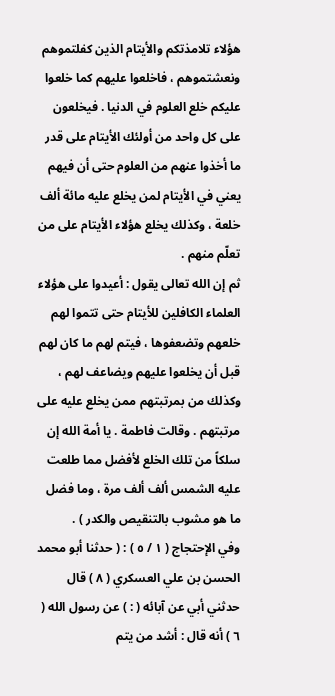هؤلاء تلامذتكم والأيتام الذين كفلتموهم ونعشتموهم ، فاخلعوا عليهم كما خلعوا عليكم خلع العلوم في الدنيا . فيخلعون على كل واحد من أولئك الأيتام على قدر ما أخذوا عنهم من العلوم حتى أن فيهم يعني في الأيتام لمن يخلع عليه مائة ألف خلعة ، وكذلك يخلع هؤلاء الأيتام على من تعلّم منهم .
ثم إن الله تعالى يقول : أعيدوا على هؤلاء العلماء الكافلين للأيتام حتى تتموا لهم خلعهم وتضعفوها ، فيتم لهم ما كان لهم قبل أن يخلعوا عليهم ويضاعف لهم ، وكذلك من بمرتبتهم ممن يخلع عليه على مرتبتهم . وقالت فاطمة . يا أمة الله إن سلكاً من تلك الخلع لأفضل مما طلعت عليه الشمس ألف ألف مرة ، وما فضل ما هو مشوب بالتنقيص والكدر ) .
وفي الإحتجاج ( ١ / ٥ ) : ( حدثنا أبو محمد الحسن بن علي العسكري ( ٨ ) قال حدثني أبي عن آبائه ( : ) عن رسول الله ( ٦ ) أنه قال : أشد من يتم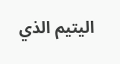اليتيم الذي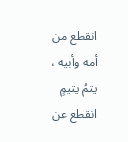انقطع من أمه وأبيه ، يتمُ يتيمٍ انقطع عن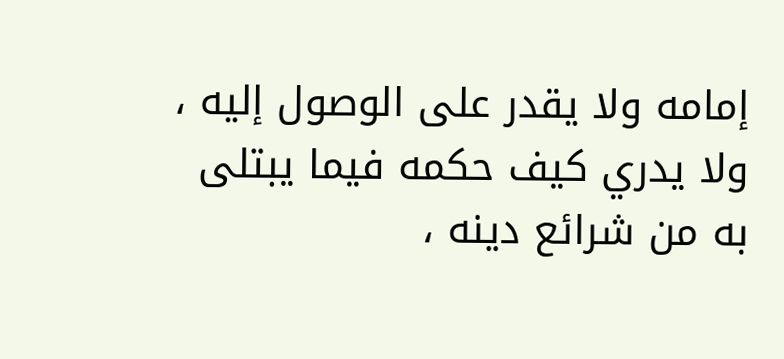إمامه ولا يقدر على الوصول إليه ، ولا يدري كيف حكمه فيما يبتلى به من شرائع دينه ،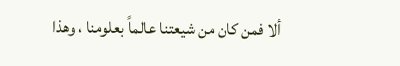ألا فمن كان من شيعتنا عالماً بعلومنا ، وهذا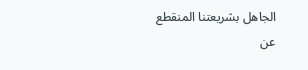الجاهل بشريعتنا المنقطع عن